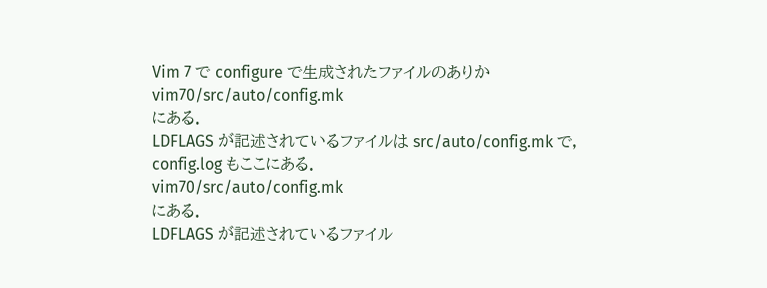Vim 7 で configure で生成されたファイルのありか
vim70/src/auto/config.mk
にある.
LDFLAGS が記述されているファイルは src/auto/config.mk で,
config.log もここにある.
vim70/src/auto/config.mk
にある.
LDFLAGS が記述されているファイル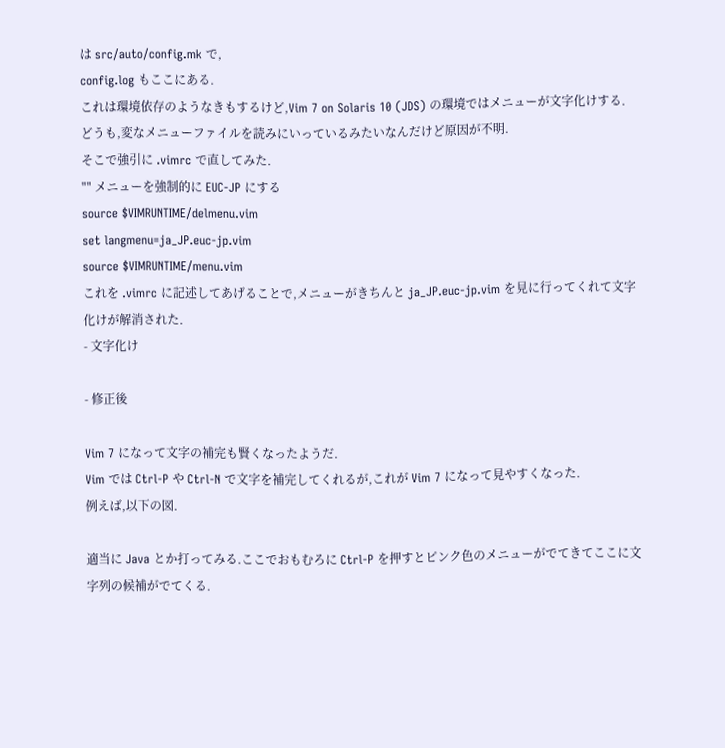は src/auto/config.mk で,
config.log もここにある.
これは環境依存のようなきもするけど,Vim 7 on Solaris 10 (JDS) の環境ではメニューが文字化けする.
どうも,変なメニューファイルを読みにいっているみたいなんだけど原因が不明.
そこで強引に .vimrc で直してみた.
"" メニューを強制的に EUC-JP にする
source $VIMRUNTIME/delmenu.vim
set langmenu=ja_JP.euc-jp.vim
source $VIMRUNTIME/menu.vim
これを .vimrc に記述してあげることで,メニューがきちんと ja_JP.euc-jp.vim を見に行ってくれて文字化けが解消された.
- 文字化け

- 修正後

Vim 7 になって文字の補完も賢くなったようだ.
Vim では Ctrl-P や Ctrl-N で文字を補完してくれるが,これが Vim 7 になって見やすくなった.
例えば,以下の図.

適当に Java とか打ってみる.ここでおもむろに Ctrl-P を押すとピンク色のメニューがでてきてここに文字列の候補がでてくる.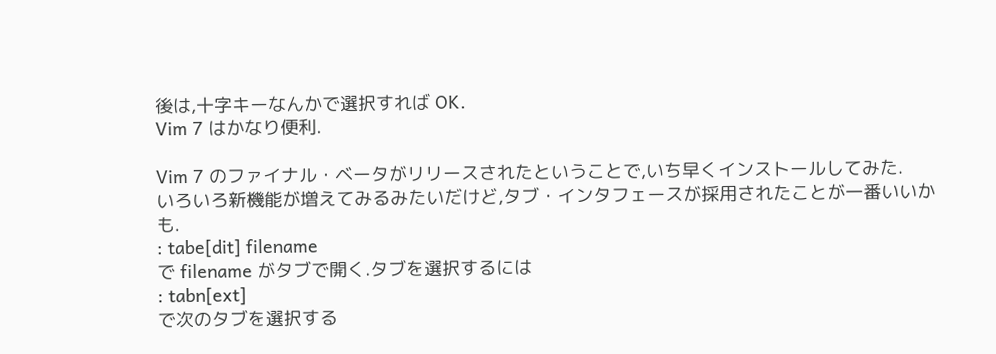後は,十字キーなんかで選択すれば OK.
Vim 7 はかなり便利.

Vim 7 のファイナル・ベータがリリースされたということで,いち早くインストールしてみた.
いろいろ新機能が増えてみるみたいだけど,タブ・インタフェースが採用されたことが一番いいかも.
: tabe[dit] filename
で filename がタブで開く.タブを選択するには
: tabn[ext]
で次のタブを選択する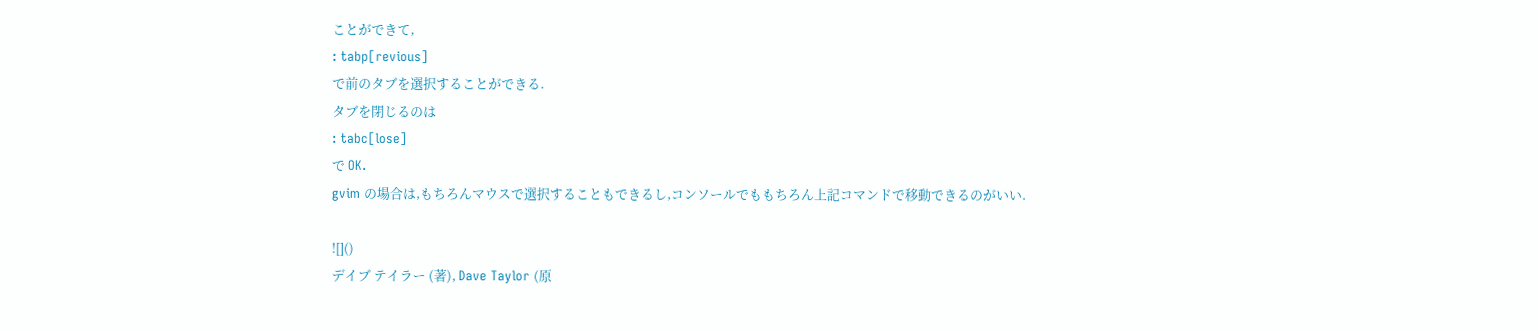ことができて,
: tabp[revious]
で前のタブを選択することができる.
タブを閉じるのは
: tabc[lose]
で OK.
gvim の場合は,もちろんマウスで選択することもできるし,コンソールでももちろん上記コマンドで移動できるのがいい.

![]()
デイブ テイラー (著), Dave Taylor (原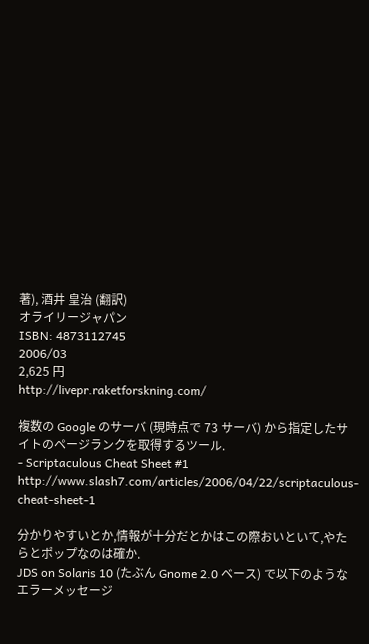著), 酒井 皇治 (翻訳)
オライリージャパン
ISBN: 4873112745
2006/03
2,625 円
http://livepr.raketforskning.com/

複数の Google のサーバ (現時点で 73 サーバ) から指定したサイトのページランクを取得するツール.
- Scriptaculous Cheat Sheet #1
http://www.slash7.com/articles/2006/04/22/scriptaculous-cheat-sheet-1

分かりやすいとか,情報が十分だとかはこの際おいといて,やたらとポップなのは確か.
JDS on Solaris 10 (たぶん Gnome 2.0 ベース) で以下のようなエラーメッセージ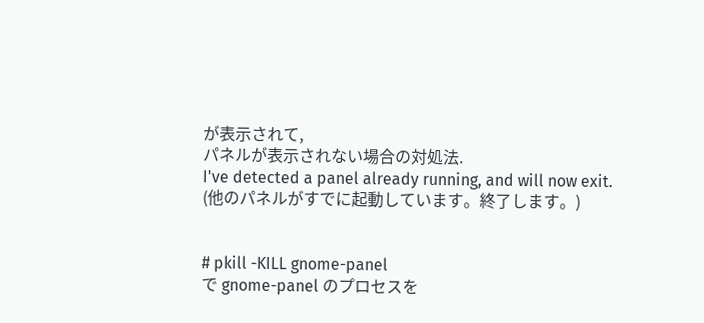が表示されて,
パネルが表示されない場合の対処法.
I've detected a panel already running, and will now exit.
(他のパネルがすでに起動しています。終了します。)


# pkill -KILL gnome-panel
で gnome-panel のプロセスを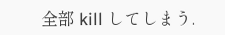全部 kill してしまう.